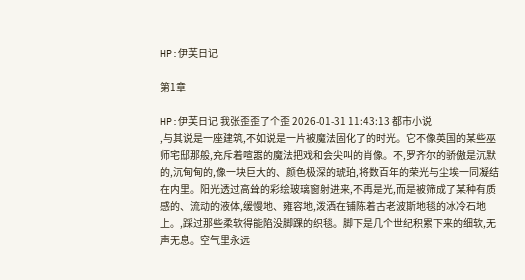HP:伊芙日记

第1章

HP:伊芙日记 我张歪歪了个歪 2026-01-31 11:43:13 都市小说
,与其说是一座建筑,不如说是一片被魔法固化了的时光。它不像英国的某些巫师宅邸那般,充斥着喧嚣的魔法把戏和会尖叫的肖像。不,罗齐尔的骄傲是沉默的,沉甸甸的,像一块巨大的、颜色极深的琥珀,将数百年的荣光与尘埃一同凝结在内里。阳光透过高耸的彩绘玻璃窗射进来,不再是光,而是被筛成了某种有质感的、流动的液体,缓慢地、雍容地,泼洒在铺陈着古老波斯地毯的冰冷石地上。,踩过那些柔软得能陷没脚踝的织毯。脚下是几个世纪积累下来的细软,无声无息。空气里永远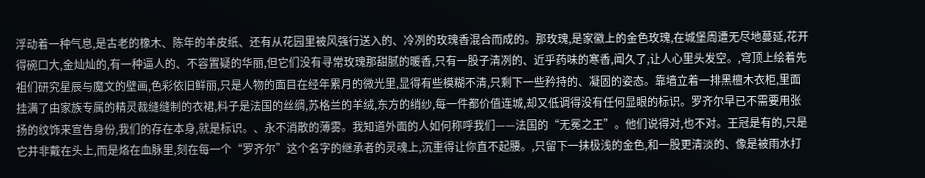浮动着一种气息,是古老的橡木、陈年的羊皮纸、还有从花园里被风强行送入的、冷冽的玫瑰香混合而成的。那玫瑰,是家徽上的金色玫瑰,在城堡周遭无尽地蔓延,花开得碗口大,金灿灿的,有一种逼人的、不容置疑的华丽,但它们没有寻常玫瑰那甜腻的暖香,只有一股子清冽的、近乎药味的寒香,闻久了,让人心里头发空。,穹顶上绘着先祖们研究星辰与魔文的壁画,色彩依旧鲜丽,只是人物的面目在经年累月的微光里,显得有些模糊不清,只剩下一些矜持的、凝固的姿态。靠墙立着一排黑檀木衣柜,里面挂满了由家族专属的精灵裁缝缝制的衣裙,料子是法国的丝绸,苏格兰的羊绒,东方的绡纱,每一件都价值连城,却又低调得没有任何显眼的标识。罗齐尔早已不需要用张扬的纹饰来宣告身份,我们的存在本身,就是标识。、永不消散的薄雾。我知道外面的人如何称呼我们——法国的“无冕之王”。他们说得对,也不对。王冠是有的,只是它并非戴在头上,而是烙在血脉里,刻在每一个“罗齐尔”这个名字的继承者的灵魂上,沉重得让你直不起腰。,只留下一抹极浅的金色,和一股更清淡的、像是被雨水打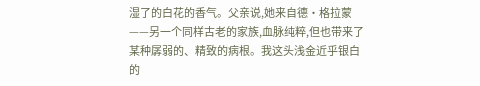湿了的白花的香气。父亲说,她来自德·格拉蒙——另一个同样古老的家族,血脉纯粹,但也带来了某种孱弱的、精致的病根。我这头浅金近乎银白的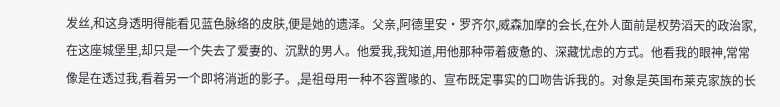发丝,和这身透明得能看见蓝色脉络的皮肤,便是她的遗泽。父亲,阿德里安·罗齐尔,威森加摩的会长,在外人面前是权势滔天的政治家,在这座城堡里,却只是一个失去了爱妻的、沉默的男人。他爱我,我知道,用他那种带着疲惫的、深藏忧虑的方式。他看我的眼神,常常像是在透过我,看着另一个即将消逝的影子。,是祖母用一种不容置喙的、宣布既定事实的口吻告诉我的。对象是英国布莱克家族的长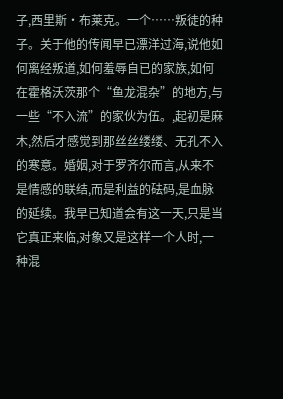子,西里斯·布莱克。一个……叛徒的种子。关于他的传闻早已漂洋过海,说他如何离经叛道,如何羞辱自已的家族,如何在霍格沃茨那个“鱼龙混杂”的地方,与一些“不入流”的家伙为伍。,起初是麻木,然后才感觉到那丝丝缕缕、无孔不入的寒意。婚姻,对于罗齐尔而言,从来不是情感的联结,而是利益的砝码,是血脉的延续。我早已知道会有这一天,只是当它真正来临,对象又是这样一个人时,一种混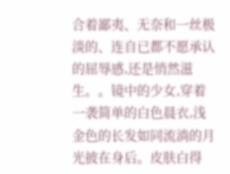合着鄙夷、无奈和一丝极淡的、连自已都不愿承认的屈辱感,还是悄然滋生。。镜中的少女,穿着一袭简单的白色晨衣,浅金色的长发如同流淌的月光披在身后。皮肤白得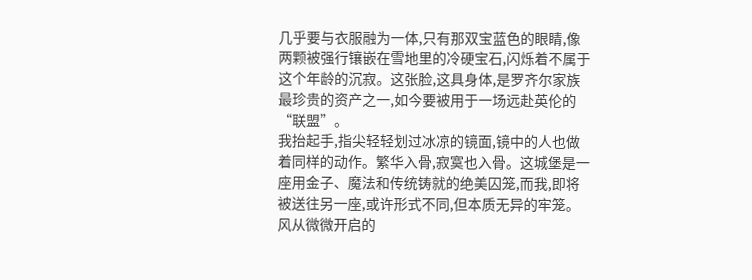几乎要与衣服融为一体,只有那双宝蓝色的眼睛,像两颗被强行镶嵌在雪地里的冷硬宝石,闪烁着不属于这个年龄的沉寂。这张脸,这具身体,是罗齐尔家族最珍贵的资产之一,如今要被用于一场远赴英伦的“联盟”。
我抬起手,指尖轻轻划过冰凉的镜面,镜中的人也做着同样的动作。繁华入骨,寂寞也入骨。这城堡是一座用金子、魔法和传统铸就的绝美囚笼,而我,即将被送往另一座,或许形式不同,但本质无异的牢笼。风从微微开启的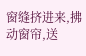窗缝挤进来,拂动窗帘,送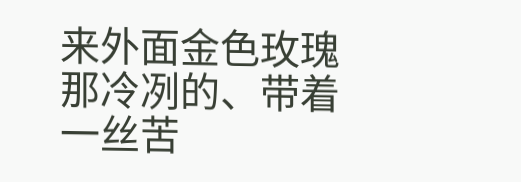来外面金色玫瑰那冷冽的、带着一丝苦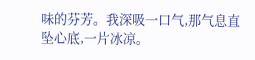味的芬芳。我深吸一口气,那气息直坠心底,一片冰凉。